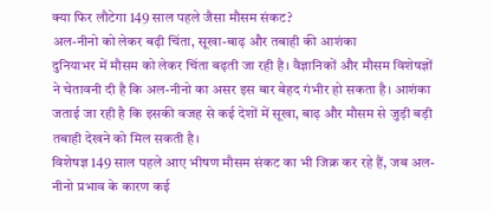क्या फिर लौटेगा 149 साल पहले जैसा मौसम संकट?
अल-नीनो को लेकर बढ़ी चिंता, सूखा-बाढ़ और तबाही की आशंका
दुनियाभर में मौसम को लेकर चिंता बढ़ती जा रही है। वैज्ञानिकों और मौसम विशेषज्ञों ने चेतावनी दी है कि अल-नीनो का असर इस बार बेहद गंभीर हो सकता है। आशंका जताई जा रही है कि इसकी वजह से कई देशों में सूखा, बाढ़ और मौसम से जुड़ी बड़ी तबाही देखने को मिल सकती है।
विशेषज्ञ 149 साल पहले आए भीषण मौसम संकट का भी जिक्र कर रहे हैं, जब अल-नीनो प्रभाव के कारण कई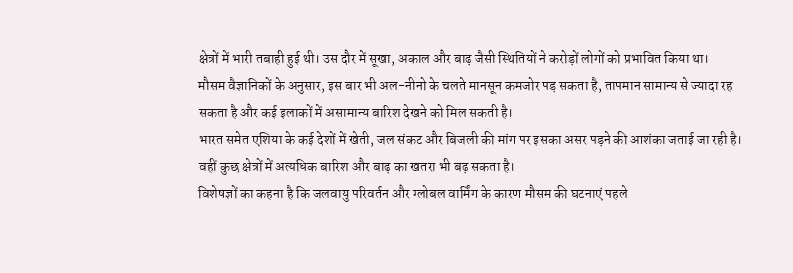क्षेत्रों में भारी तबाही हुई थी। उस दौर में सूखा, अकाल और बाढ़ जैसी स्थितियों ने करोड़ों लोगों को प्रभावित किया था।
मौसम वैज्ञानिकों के अनुसार, इस बार भी अल-नीनो के चलते मानसून कमजोर पड़ सकता है, तापमान सामान्य से ज्यादा रह सकता है और कई इलाकों में असामान्य बारिश देखने को मिल सकती है।
भारत समेत एशिया के कई देशों में खेती, जल संकट और बिजली की मांग पर इसका असर पड़ने की आशंका जताई जा रही है। वहीं कुछ क्षेत्रों में अत्यधिक बारिश और बाढ़ का खतरा भी बढ़ सकता है।
विशेषज्ञों का कहना है कि जलवायु परिवर्तन और ग्लोबल वार्मिंग के कारण मौसम की घटनाएं पहले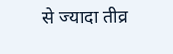से ज्यादा तीव्र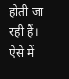होती जा रही हैं। ऐसे में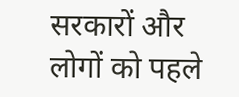सरकारों और लोगों को पहले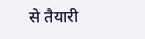से तैयारी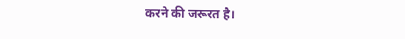करने की जरूरत है।